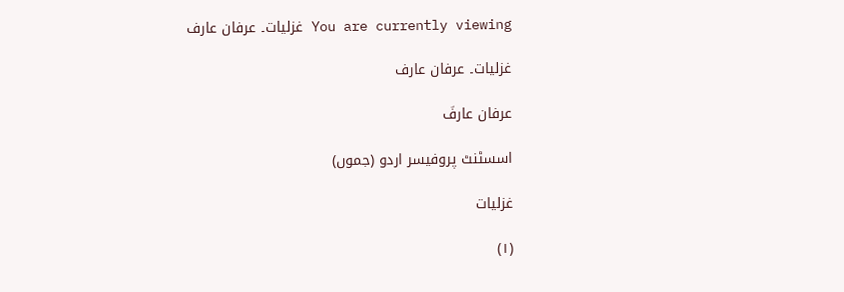You are currently viewing غزلیات۔ عرفان عارف

غزلیات۔ عرفان عارف

عرفان عارفؔ

اسسٹنٹ پروفیسر اردو (جموں)

غزلیات

(۱)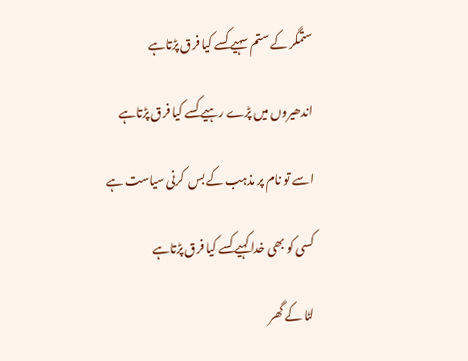ستمگر کے ستم سہیے کسے کیا فرق پڑتاہے

اندھیروں میں پڑے رہیے کسے کیا فرق پڑتاہے

اسے تو نام پر مذہب کے بس  کرنی سیاست ہے

کسی کو بھی خدا کہیے کسے کیا فرق پڑتاہے

لٹا کے گھر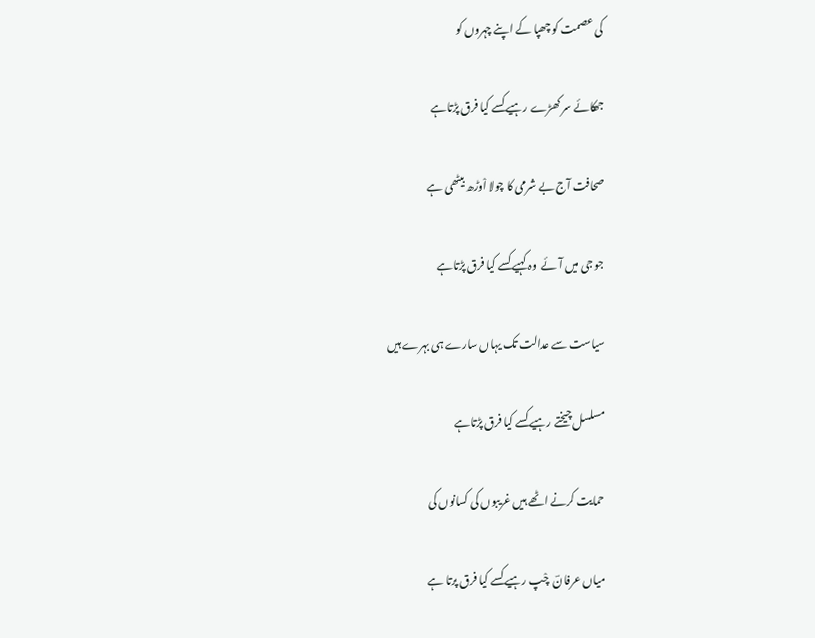کی عصمت کو چھپا کے اپنے چہروں کو

جھکائے سر کھڑے رہیے کسے کیا فرق پڑتاہے

صحافت آج بے شرمی کا چولا اْوڑھ بیٹھی ہے

جو جی میں آئے  وہ کہیے کسے کیا فرق پڑتاہے

سیاست سے عدالت تک یہاں سارے ہی بہرے ہیں

مسلسل چیختے رہیے کسے کیا فرق پڑتاہے

حمایت کرنے اٹھے ہیں غریبوں کی کسانوں کی

میاں عرفانؔ  چْپ رہیے کسے کیا فرق پرتا ہے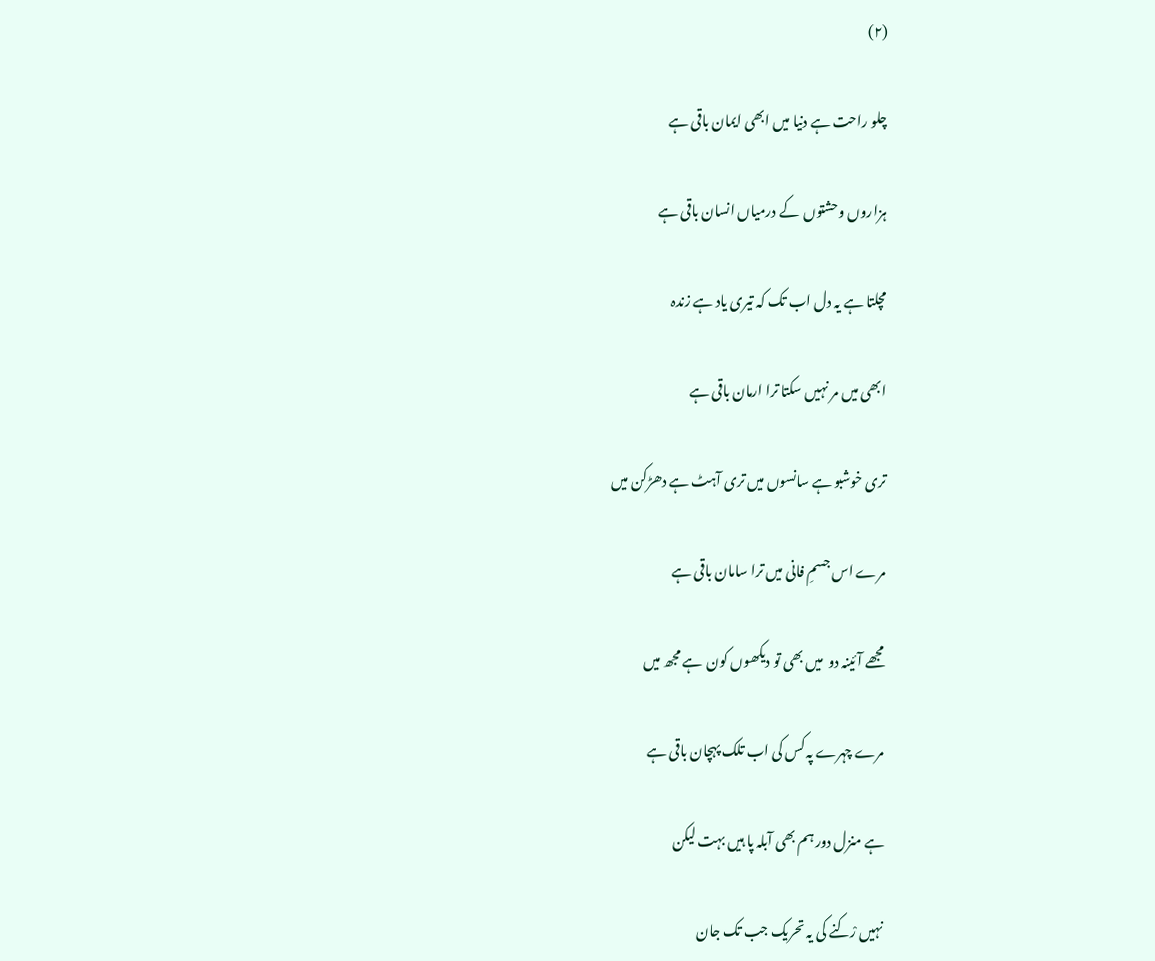(۲)

چلو راحت ہے دنیا میں ابھی ایمان باقی ہے

ہزاروں وحشتوں  کے درمیاں انسان باقی ہے

مچلتا ہے یہ دل اب تک کہ تیری یاد ہے زندہ

ابھی میں مر نہیں سکتا ترا ارمان باقی ہے

تری خوشبو ہے سانسوں میں تری آہٹ ہے دھڑکن میں

مرے اس جسمِ فانی میں ترا سامان باقی ہے

مجھے آئینہ دو  میں بھی تو دیکھوں کون  ہے مجھ میں

مرے چہرے پہ کس کی اب تلک پہچان باقی ہے

ہے منزل دور ہم بھی آبلہ پا ہیں بہت لیکن

نہیں رْکنے کی یہ تحریک جب تک جان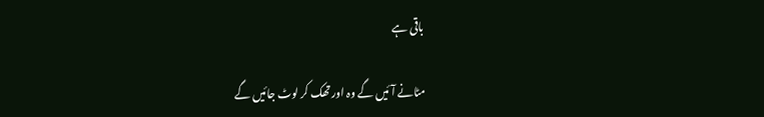باقی ہے

مٹانے آئیں گے وہ اور تھک کر لوٹ جائیں گے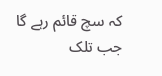کہ سچ قائم رہے گا جب تلک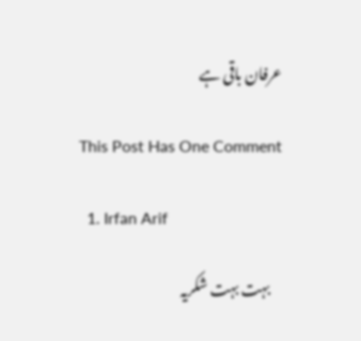عرفان باقی ہے

This Post Has One Comment

  1. Irfan Arif

    بہت بہت شکریہ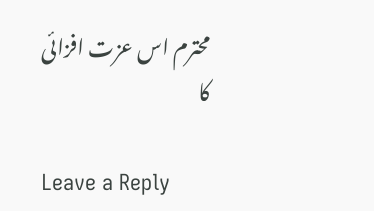محترم اس عزت افزائی کا

Leave a Reply